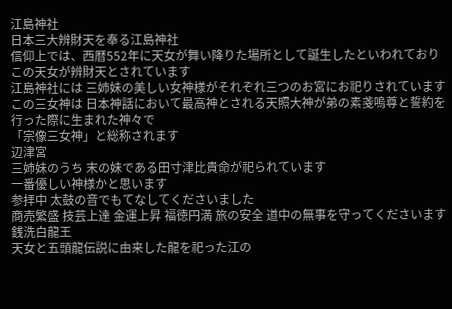江島神社
日本三大辨財天を奉る江島神社
信仰上では、西暦552年に天女が舞い降りた場所として誕生したといわれており
この天女が辨財天とされています
江島神社には 三姉妹の美しい女神様がそれぞれ三つのお宮にお祀りされています
この三女神は 日本神話において最高神とされる天照大神が弟の素戔嗚尊と誓約を行った際に生まれた神々で
「宗像三女神」と総称されます
辺津宮
三姉妹のうち 末の妹である田寸津比貴命が祀られています
一番優しい神様かと思います
参拝中 太鼓の音でもてなしてくださいました
商売繁盛 技芸上達 金運上昇 福徳円満 旅の安全 道中の無事を守ってくださいます
銭洗白龍王
天女と五頭龍伝説に由来した龍を祀った江の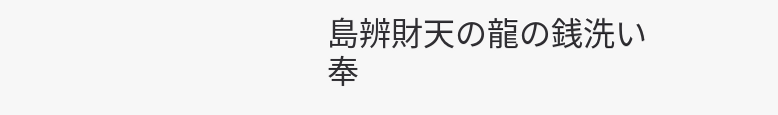島辨財天の龍の銭洗い
奉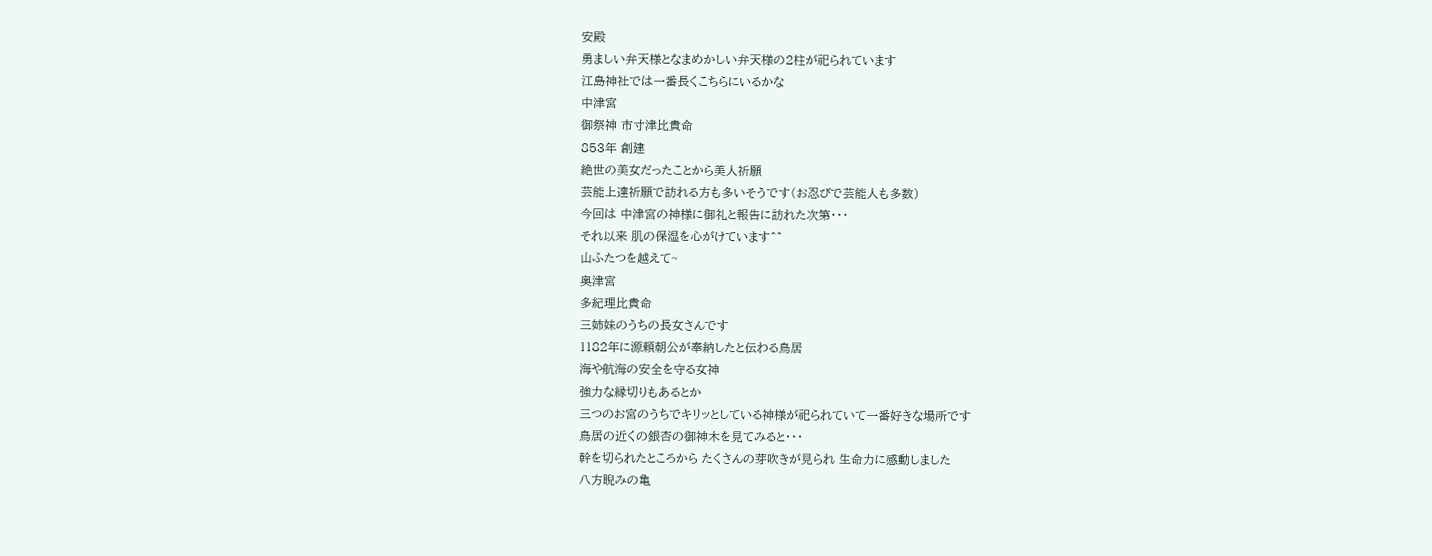安殿
勇ましい弁天様となまめかしい弁天様の2柱が祀られています
江島神社では一番長くこちらにいるかな
中津宮
御祭神 市寸津比貴命
853年 創建
絶世の美女だったことから美人祈願
芸能上達祈願で訪れる方も多いそうです(お忍びで芸能人も多数)
今回は 中津宮の神様に御礼と報告に訪れた次第・・・
それ以来 肌の保湿を心がけています^^
山ふたつを越えて~
奥津宮
多紀理比貴命
三姉妹のうちの長女さんです
1182年に源頼朝公が奉納したと伝わる鳥居
海や航海の安全を守る女神
強力な縁切りもあるとか
三つのお宮のうちでキリッとしている神様が祀られていて一番好きな場所です
鳥居の近くの銀杏の御神木を見てみると・・・
幹を切られたところから たくさんの芽吹きが見られ 生命力に感動しました
八方睨みの亀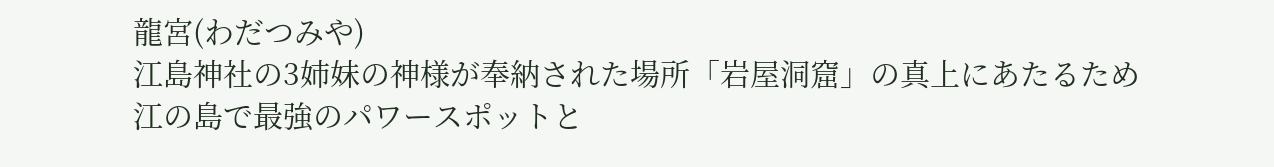龍宮(わだつみや)
江島神社の3姉妹の神様が奉納された場所「岩屋洞窟」の真上にあたるため
江の島で最強のパワースポットと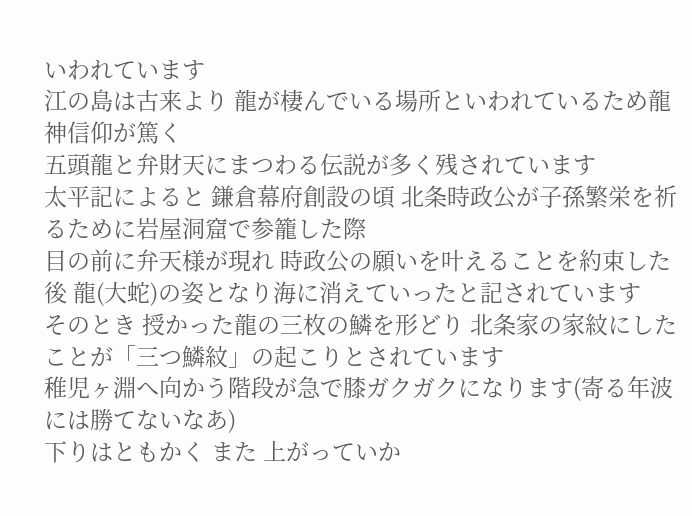いわれています
江の島は古来より 龍が棲んでいる場所といわれているため龍神信仰が篤く
五頭龍と弁財天にまつわる伝説が多く残されています
太平記によると 鎌倉幕府創設の頃 北条時政公が子孫繁栄を祈るために岩屋洞窟で参籠した際
目の前に弁天様が現れ 時政公の願いを叶えることを約束した後 龍(大蛇)の姿となり海に消えていったと記されています
そのとき 授かった龍の三枚の鱗を形どり 北条家の家紋にしたことが「三つ鱗紋」の起こりとされています
稚児ヶ淵へ向かう階段が急で膝ガクガクになります(寄る年波には勝てないなあ)
下りはともかく また 上がっていか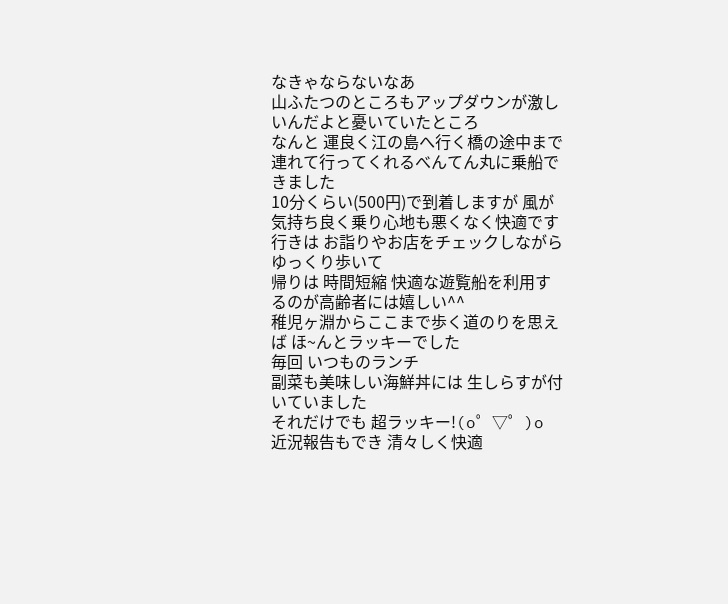なきゃならないなあ
山ふたつのところもアップダウンが激しいんだよと憂いていたところ
なんと 運良く江の島へ行く橋の途中まで連れて行ってくれるべんてん丸に乗船できました
10分くらい(500円)で到着しますが 風が気持ち良く乗り心地も悪くなく快適です
行きは お詣りやお店をチェックしながら ゆっくり歩いて
帰りは 時間短縮 快適な遊覧船を利用するのが高齢者には嬉しい^^
稚児ヶ淵からここまで歩く道のりを思えば ほ~んとラッキーでした
毎回 いつものランチ
副菜も美味しい海鮮丼には 生しらすが付いていました
それだけでも 超ラッキー!(o゜▽゜)o
近況報告もでき 清々しく快適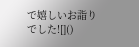で嬉しいお詣りでした![]()